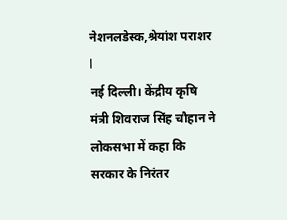नेशनलडेस्क,श्रेयांश पराशर l
नई दिल्ली। केंद्रीय कृषि मंत्री शिवराज सिंह चौहान ने लोकसभा में कहा कि सरकार के निरंतर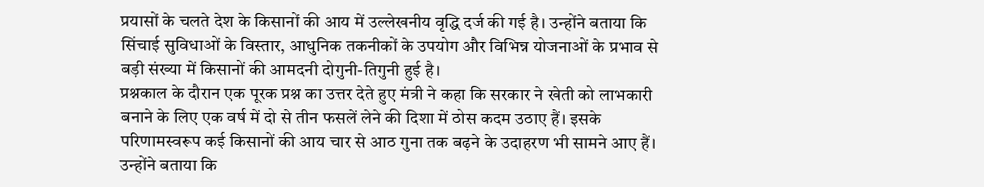प्रयासों के चलते देश के किसानों की आय में उल्लेखनीय वृद्धि दर्ज की गई है। उन्होंने बताया कि सिंचाई सुविधाओं के विस्तार, आधुनिक तकनीकों के उपयोग और विभिन्न योजनाओं के प्रभाव से बड़ी संख्या में किसानों की आमदनी दोगुनी-तिगुनी हुई है।
प्रश्नकाल के दौरान एक पूरक प्रश्न का उत्तर देते हुए मंत्री ने कहा कि सरकार ने खेती को लाभकारी बनाने के लिए एक वर्ष में दो से तीन फसलें लेने की दिशा में ठोस कदम उठाए हैं। इसके परिणामस्वरूप कई किसानों की आय चार से आठ गुना तक बढ़ने के उदाहरण भी सामने आए हैं। उन्होंने बताया कि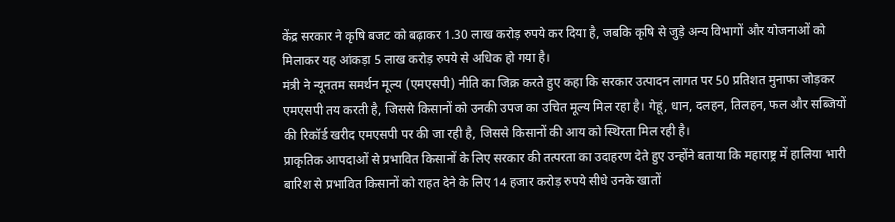केंद्र सरकार ने कृषि बजट को बढ़ाकर 1.30 लाख करोड़ रुपये कर दिया है, जबकि कृषि से जुड़े अन्य विभागों और योजनाओं को मिलाकर यह आंकड़ा 5 लाख करोड़ रुपये से अधिक हो गया है।
मंत्री ने न्यूनतम समर्थन मूल्य (एमएसपी) नीति का जिक्र करते हुए कहा कि सरकार उत्पादन लागत पर 50 प्रतिशत मुनाफा जोड़कर एमएसपी तय करती है, जिससे किसानों को उनकी उपज का उचित मूल्य मिल रहा है। गेहूं, धान, दलहन, तिलहन, फल और सब्जियों की रिकॉर्ड खरीद एमएसपी पर की जा रही है, जिससे किसानों की आय को स्थिरता मिल रही है।
प्राकृतिक आपदाओं से प्रभावित किसानों के लिए सरकार की तत्परता का उदाहरण देते हुए उन्होंने बताया कि महाराष्ट्र में हालिया भारी बारिश से प्रभावित किसानों को राहत देने के लिए 14 हजार करोड़ रुपये सीधे उनके खातों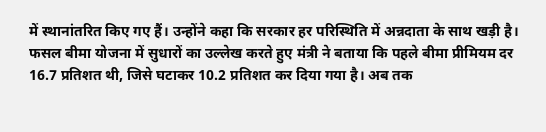में स्थानांतरित किए गए हैं। उन्होंने कहा कि सरकार हर परिस्थिति में अन्नदाता के साथ खड़ी है।
फसल बीमा योजना में सुधारों का उल्लेख करते हुए मंत्री ने बताया कि पहले बीमा प्रीमियम दर 16.7 प्रतिशत थी, जिसे घटाकर 10.2 प्रतिशत कर दिया गया है। अब तक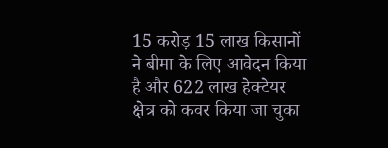15 करोड़ 15 लाख किसानों ने बीमा के लिए आवेदन किया है और 622 लाख हेक्टेयर क्षेत्र को कवर किया जा चुका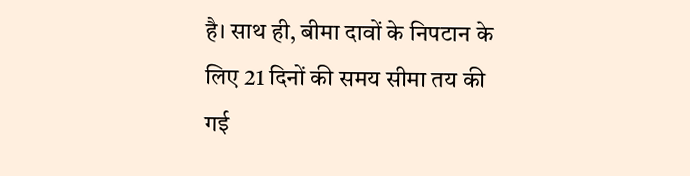है। साथ ही, बीमा दावों के निपटान के लिए 21 दिनों की समय सीमा तय की गई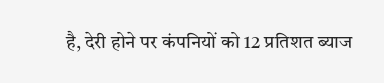है, देरी होने पर कंपनियों को 12 प्रतिशत ब्याज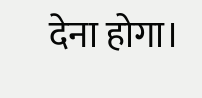देना होगा।